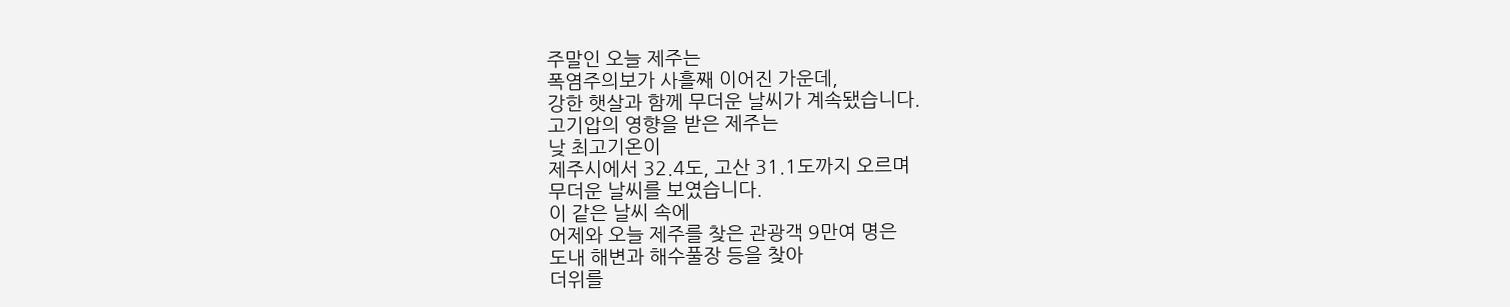주말인 오늘 제주는
폭염주의보가 사흘째 이어진 가운데,
강한 햇살과 함께 무더운 날씨가 계속됐습니다.
고기압의 영향을 받은 제주는
낮 최고기온이
제주시에서 32.4도, 고산 31.1도까지 오르며
무더운 날씨를 보였습니다.
이 같은 날씨 속에
어제와 오늘 제주를 찾은 관광객 9만여 명은
도내 해변과 해수풀장 등을 찾아
더위를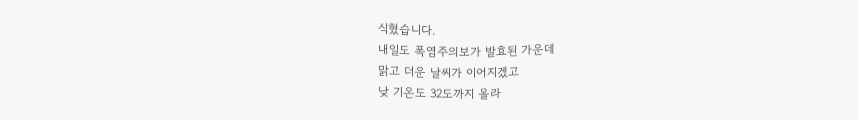식혔습니다.
내일도 폭염주의보가 발효된 가운데
맑고 더운 날씨가 이어지겠고
낮 기온도 32도까지 올라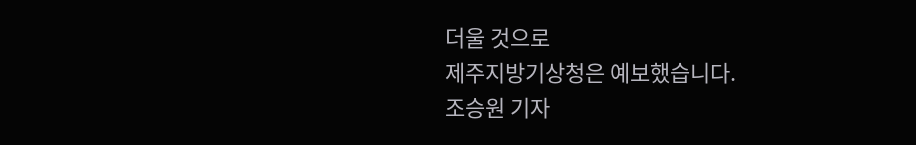더울 것으로
제주지방기상청은 예보했습니다.
조승원 기자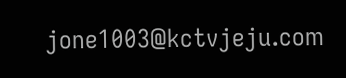jone1003@kctvjeju.com